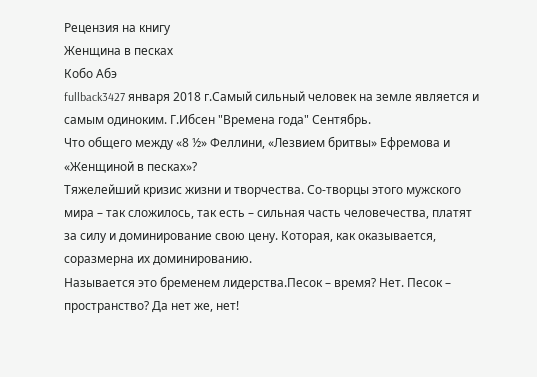Рецензия на книгу
Женщина в песках
Кобо Абэ
fullback3427 января 2018 г.Самый сильный человек на земле является и самым одиноким. Г.Ибсен "Времена года" Сентябрь.
Что общего между «8 ½» Феллини, «Лезвием бритвы» Ефремова и «Женщиной в песках»?
Тяжелейший кризис жизни и творчества. Со-творцы этого мужского мира – так сложилось, так есть – сильная часть человечества, платят за силу и доминирование свою цену. Которая, как оказывается, соразмерна их доминированию.
Называется это бременем лидерства.Песок – время? Нет. Песок – пространство? Да нет же, нет!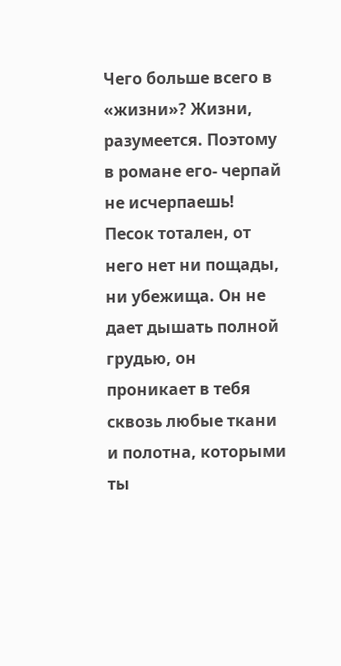Чего больше всего в «жизни»? Жизни, разумеется. Поэтому в романе его- черпай не исчерпаешь!
Песок тотален, от него нет ни пощады, ни убежища. Он не дает дышать полной грудью, он проникает в тебя сквозь любые ткани и полотна, которыми ты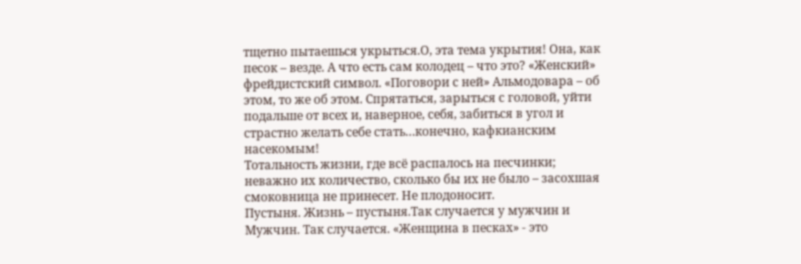тщетно пытаешься укрыться.О, эта тема укрытия! Она, как песок – везде. А что есть сам колодец – что это? «Женский» фрейдистский символ. «Поговори с ней» Альмодовара – об этом, то же об этом. Спрятаться, зарыться с головой, уйти подальше от всех и, наверное, себя, забиться в угол и страстно желать себе стать…конечно, кафкианским насекомым!
Тотальность жизни, где всё распалось на песчинки; неважно их количество, сколько бы их не было – засохшая смоковница не принесет. Не плодоносит.
Пустыня. Жизнь – пустыня.Так случается у мужчин и Мужчин. Так случается. «Женщина в песках» - это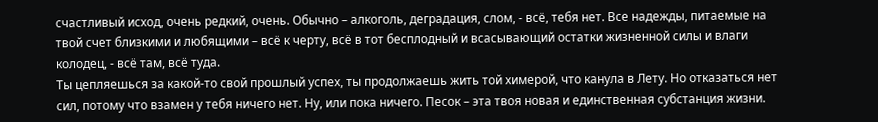счастливый исход, очень редкий, очень. Обычно – алкоголь, деградация, слом, - всё, тебя нет. Все надежды, питаемые на твой счет близкими и любящими – всё к черту, всё в тот бесплодный и всасывающий остатки жизненной силы и влаги колодец, - всё там, всё туда.
Ты цепляешься за какой-то свой прошлый успех, ты продолжаешь жить той химерой, что канула в Лету. Но отказаться нет сил, потому что взамен у тебя ничего нет. Ну, или пока ничего. Песок – эта твоя новая и единственная субстанция жизни.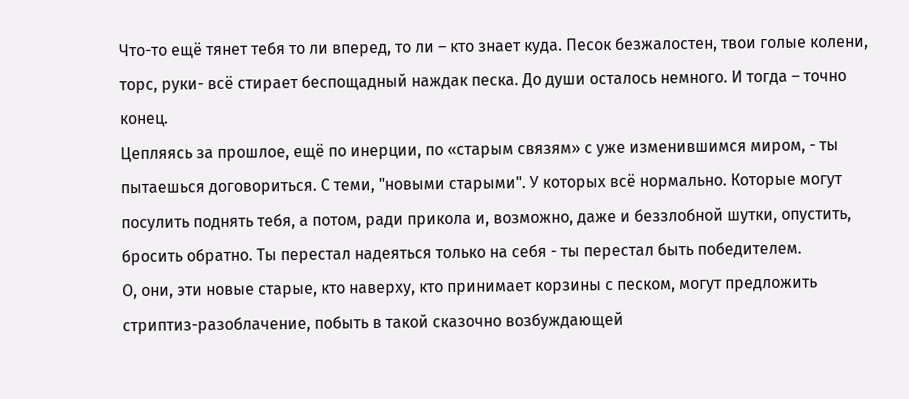Что-то ещё тянет тебя то ли вперед, то ли – кто знает куда. Песок безжалостен, твои голые колени, торс, руки- всё стирает беспощадный наждак песка. До души осталось немного. И тогда – точно конец.
Цепляясь за прошлое, ещё по инерции, по «старым связям» с уже изменившимся миром, - ты пытаешься договориться. С теми, "новыми старыми". У которых всё нормально. Которые могут посулить поднять тебя, а потом, ради прикола и, возможно, даже и беззлобной шутки, опустить, бросить обратно. Ты перестал надеяться только на себя - ты перестал быть победителем.
О, они, эти новые старые, кто наверху, кто принимает корзины с песком, могут предложить стриптиз-разоблачение, побыть в такой сказочно возбуждающей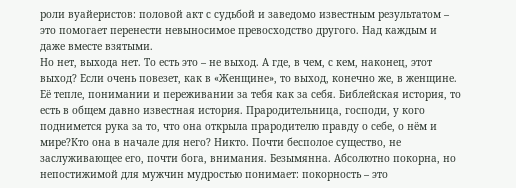роли вуайеристов: половой акт с судьбой и заведомо известным результатом – это помогает перенести невыносимое превосходство другого. Над каждым и даже вместе взятыми.
Но нет, выхода нет. То есть это – не выход. А где, в чем, с кем, наконец, этот выход? Если очень повезет, как в «Женщине», то выход, конечно же, в женщине. Её тепле, понимании и переживании за тебя как за себя. Библейская история, то есть в общем давно известная история. Прародительница, господи, у кого поднимется рука за то, что она открыла прародителю правду о себе, о нём и мире?Кто она в начале для него? Никто. Почти бесполое существо, не заслуживающее его, почти бога, внимания. Безымянна. Абсолютно покорна, но непостижимой для мужчин мудростью понимает: покорность – это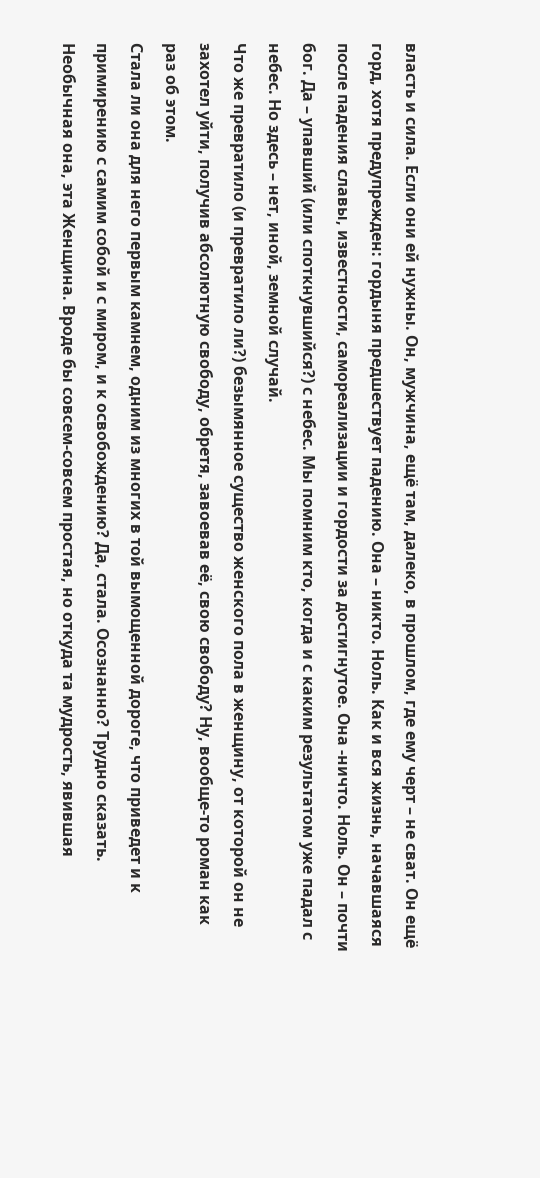власть и сила. Если они ей нужны. Он, мужчина, ещё там, далеко, в прошлом, где ему черт – не сват. Он ещё горд, хотя предупрежден: гордыня предшествует падению. Она – никто. Ноль. Как и вся жизнь, начавшаяся после падения славы, известности, самореализации и гордости за достигнутое. Она -ничто. Ноль. Он – почти бог. Да – упавший (или споткнувшийся?) с небес. Мы помним кто, когда и с каким результатом уже падал с небес. Но здесь – нет, иной, земной случай.
Что же превратило (и превратило ли?) безымянное существо женского пола в женщину, от которой он не захотел уйти, получив абсолютную свободу, обретя, завоевав её, свою свободу? Ну, вообще-то роман как раз об этом.
Стала ли она для него первым камнем, одним из многих в той вымощенной дороге, что приведет и к примирению с самим собой и с миром, и к освобождению? Да, стала. Осознанно? Трудно сказать. Необычная она, эта Женщина. Вроде бы совсем-совсем простая, но откуда та мудрость, явившая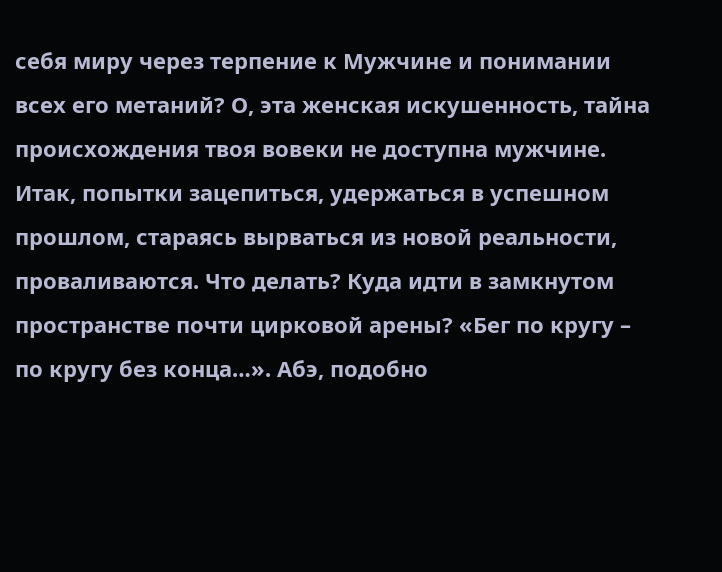себя миру через терпение к Мужчине и понимании всех его метаний? О, эта женская искушенность, тайна происхождения твоя вовеки не доступна мужчине.
Итак, попытки зацепиться, удержаться в успешном прошлом, стараясь вырваться из новой реальности, проваливаются. Что делать? Куда идти в замкнутом пространстве почти цирковой арены? «Бег по кругу – по кругу без конца…». Абэ, подобно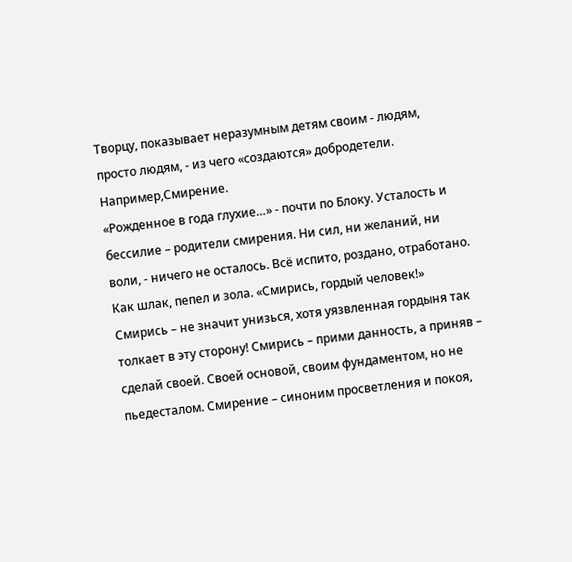Творцу, показывает неразумным детям своим - людям, просто людям, - из чего «создаются» добродетели. Например,Смирение.
«Рожденное в года глухие…» - почти по Блоку. Усталость и бессилие – родители смирения. Ни сил, ни желаний, ни воли, - ничего не осталось. Всё испито, роздано, отработано. Как шлак, пепел и зола. «Смирись, гордый человек!» Смирись – не значит унизься, хотя уязвленная гордыня так толкает в эту сторону! Смирись – прими данность, а приняв – сделай своей. Своей основой, своим фундаментом, но не пьедесталом. Смирение – синоним просветления и покоя,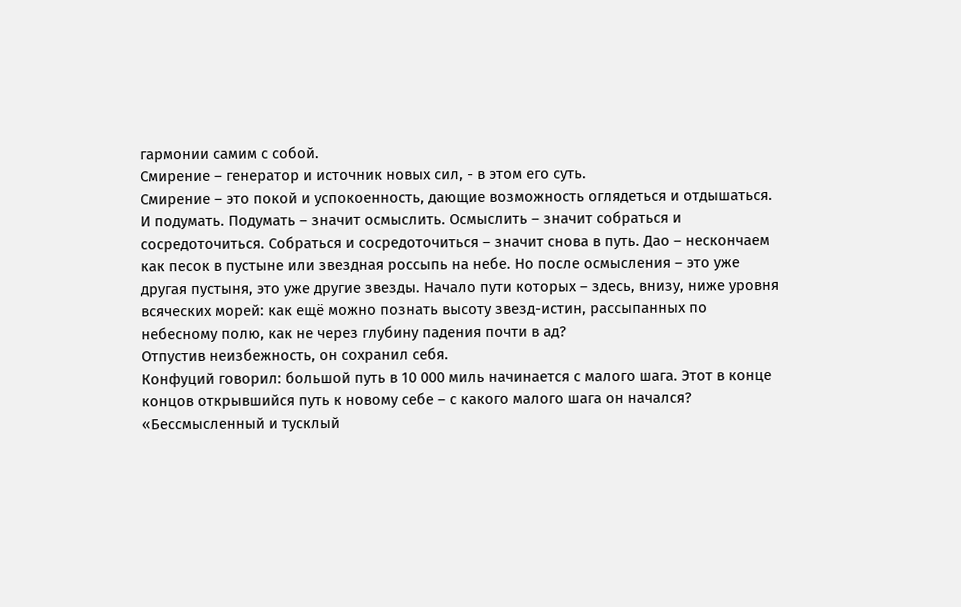гармонии самим с собой.
Смирение – генератор и источник новых сил, - в этом его суть.
Смирение – это покой и успокоенность, дающие возможность оглядеться и отдышаться. И подумать. Подумать – значит осмыслить. Осмыслить – значит собраться и сосредоточиться. Собраться и сосредоточиться – значит снова в путь. Дао – нескончаем как песок в пустыне или звездная россыпь на небе. Но после осмысления – это уже другая пустыня, это уже другие звезды. Начало пути которых – здесь, внизу, ниже уровня всяческих морей: как ещё можно познать высоту звезд-истин, рассыпанных по небесному полю, как не через глубину падения почти в ад?
Отпустив неизбежность, он сохранил себя.
Конфуций говорил: большой путь в 10 000 миль начинается с малого шага. Этот в конце концов открывшийся путь к новому себе – с какого малого шага он начался?
«Бессмысленный и тусклый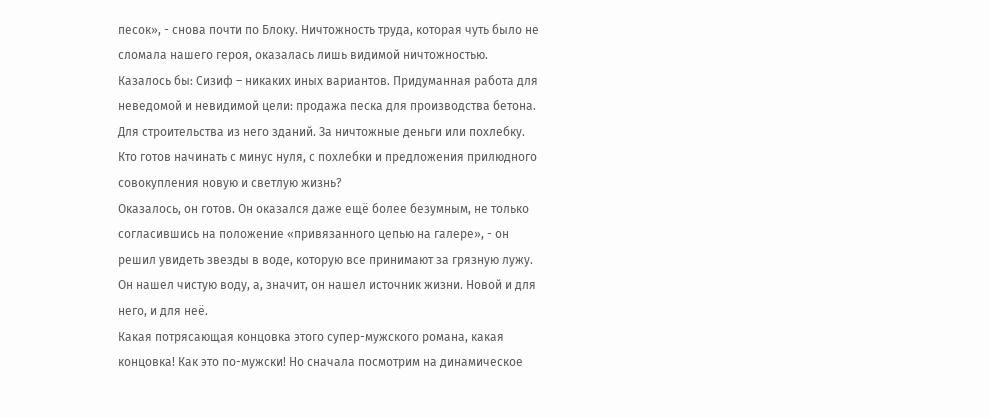песок», - снова почти по Блоку. Ничтожность труда, которая чуть было не сломала нашего героя, оказалась лишь видимой ничтожностью. Казалось бы: Сизиф – никаких иных вариантов. Придуманная работа для неведомой и невидимой цели: продажа песка для производства бетона. Для строительства из него зданий. За ничтожные деньги или похлебку. Кто готов начинать с минус нуля, с похлебки и предложения прилюдного совокупления новую и светлую жизнь?
Оказалось, он готов. Он оказался даже ещё более безумным, не только согласившись на положение «привязанного цепью на галере», - он решил увидеть звезды в воде, которую все принимают за грязную лужу. Он нашел чистую воду, а, значит, он нашел источник жизни. Новой и для него, и для неё.
Какая потрясающая концовка этого супер-мужского романа, какая концовка! Как это по-мужски! Но сначала посмотрим на динамическое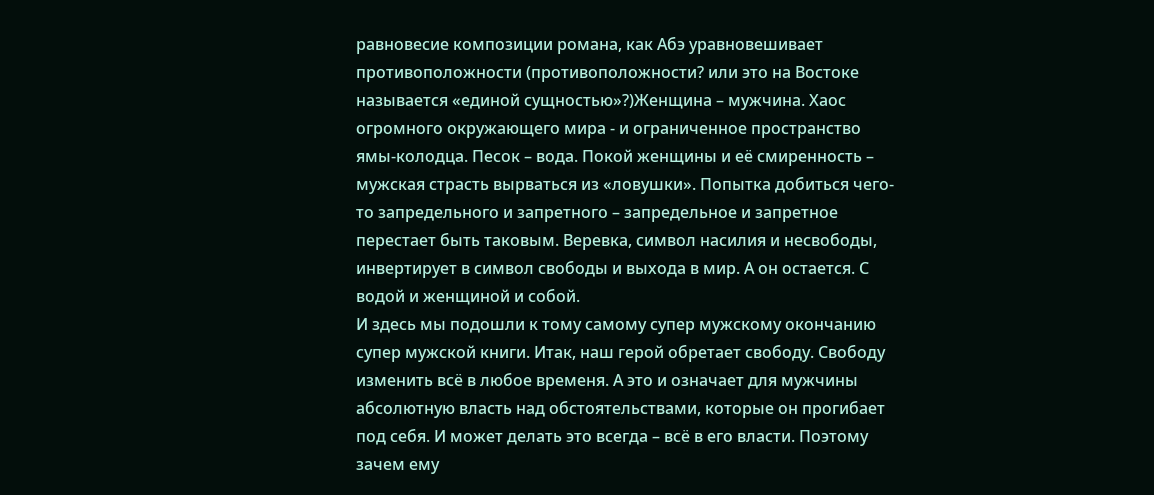равновесие композиции романа, как Абэ уравновешивает противоположности (противоположности? или это на Востоке называется «единой сущностью»?)Женщина – мужчина. Хаос огромного окружающего мира - и ограниченное пространство ямы-колодца. Песок – вода. Покой женщины и её смиренность – мужская страсть вырваться из «ловушки». Попытка добиться чего-то запредельного и запретного – запредельное и запретное перестает быть таковым. Веревка, символ насилия и несвободы, инвертирует в символ свободы и выхода в мир. А он остается. С водой и женщиной и собой.
И здесь мы подошли к тому самому супер мужскому окончанию супер мужской книги. Итак, наш герой обретает свободу. Свободу изменить всё в любое временя. А это и означает для мужчины абсолютную власть над обстоятельствами, которые он прогибает под себя. И может делать это всегда – всё в его власти. Поэтому зачем ему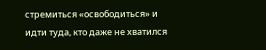стремиться «освободиться» и идти туда, кто даже не хватился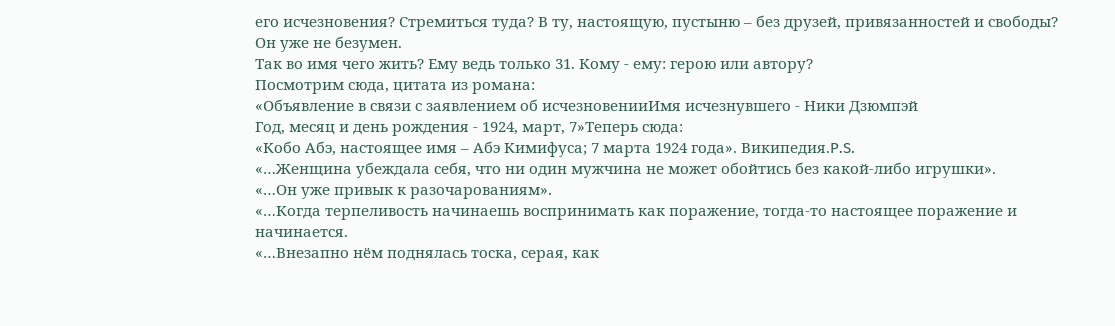его исчезновения? Стремиться туда? В ту, настоящую, пустыню – без друзей, привязанностей и свободы?
Он уже не безумен.
Так во имя чего жить? Ему ведь только 31. Кому - ему: герою или автору?
Посмотрим сюда, цитата из романа:
«Объявление в связи с заявлением об исчезновенииИмя исчезнувшего - Ники Дзюмпэй
Год, месяц и день рождения - 1924, март, 7»Теперь сюда:
«Кобо Абэ, настоящее имя – Абэ Кимифуса; 7 марта 1924 года». Википедия.P.S.
«…Женщина убеждала себя, что ни один мужчина не может обойтись без какой-либо игрушки».
«…Он уже привык к разочарованиям».
«…Когда терпеливость начинаешь воспринимать как поражение, тогда-то настоящее поражение и начинается.
«…Внезапно нём поднялась тоска, серая, как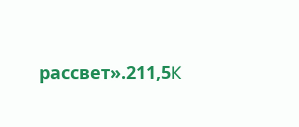рассвет».211,5K